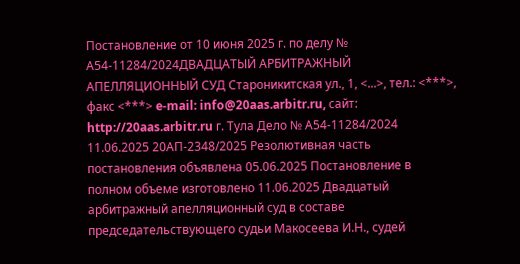Постановление от 10 июня 2025 г. по делу № А54-11284/2024ДВАДЦАТЫЙ АРБИТРАЖНЫЙ АПЕЛЛЯЦИОННЫЙ СУД Староникитская ул., 1, <...>, тел.: <***>, факс <***> e-mail: info@20aas.arbitr.ru, сайт: http://20aas.arbitr.ru г. Тула Дело № А54-11284/2024 11.06.2025 20АП-2348/2025 Резолютивная часть постановления объявлена 05.06.2025 Постановление в полном объеме изготовлено 11.06.2025 Двадцатый арбитражный апелляционный суд в составе председательствующего судьи Макосеева И.Н., судей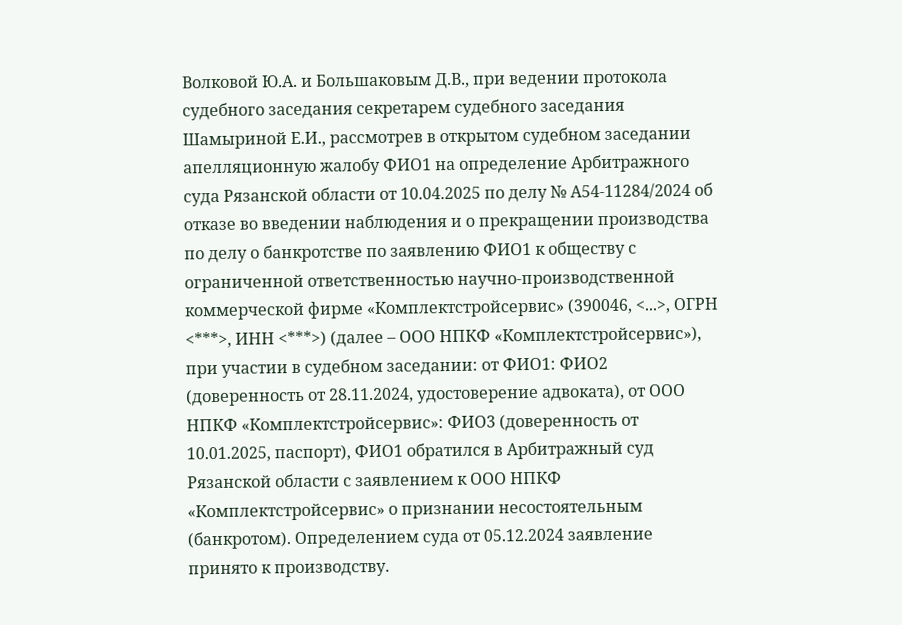Волковой Ю.А. и Большаковым Д.В., при ведении протокола судебного заседания секретарем судебного заседания Шамыриной Е.И., рассмотрев в открытом судебном заседании апелляционную жалобу ФИО1 на определение Арбитражного суда Рязанской области от 10.04.2025 по делу № А54-11284/2024 об отказе во введении наблюдения и о прекращении производства по делу о банкротстве по заявлению ФИО1 к обществу с ограниченной ответственностью научно-производственной коммерческой фирме «Комплектстройсервис» (390046, <...>, ОГРН <***>, ИНН <***>) (далее – ООО НПКФ «Комплектстройсервис»), при участии в судебном заседании: от ФИО1: ФИО2 (доверенность от 28.11.2024, удостоверение адвоката), от ООО НПКФ «Комплектстройсервис»: ФИО3 (доверенность от 10.01.2025, паспорт), ФИО1 обратился в Арбитражный суд Рязанской области с заявлением к ООО НПКФ «Комплектстройсервис» о признании несостоятельным (банкротом). Определением суда от 05.12.2024 заявление принято к производству.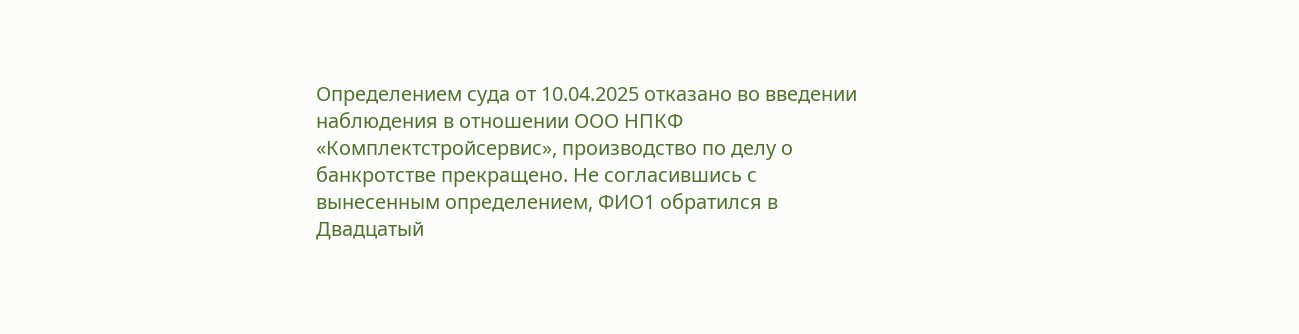Определением суда от 10.04.2025 отказано во введении наблюдения в отношении ООО НПКФ «Комплектстройсервис», производство по делу о банкротстве прекращено. Не согласившись с вынесенным определением, ФИО1 обратился в Двадцатый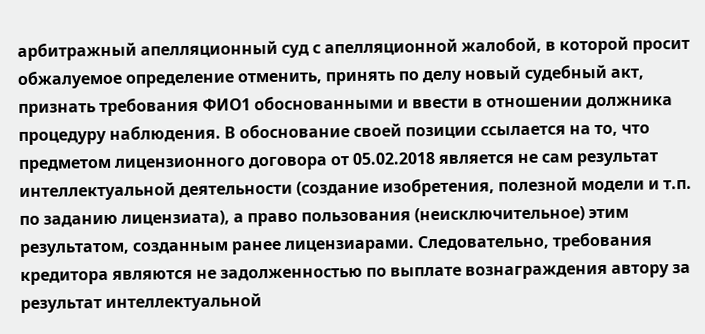арбитражный апелляционный суд с апелляционной жалобой, в которой просит обжалуемое определение отменить, принять по делу новый судебный акт, признать требования ФИО1 обоснованными и ввести в отношении должника процедуру наблюдения. В обоснование своей позиции ссылается на то, что предметом лицензионного договора от 05.02.2018 является не сам результат интеллектуальной деятельности (создание изобретения, полезной модели и т.п. по заданию лицензиата), а право пользования (неисключительное) этим результатом, созданным ранее лицензиарами. Следовательно, требования кредитора являются не задолженностью по выплате вознаграждения автору за результат интеллектуальной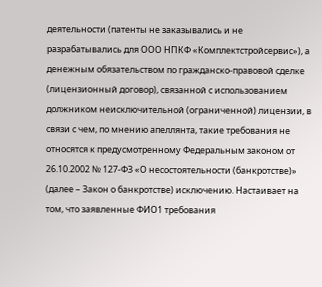деятельности (патенты не заказывались и не разрабатывались для ООО НПКФ «Комплектстройсервис»), а денежным обязательством по гражданско-правовой сделке (лицензионный договор), связанной с использованием должником неисключительной (ограниченной) лицензии, в связи с чем, по мнению апеллянта, такие требования не относятся к предусмотренному Федеральным законом от 26.10.2002 № 127-ФЗ «О несостоятельности (банкротстве)» (далее – Закон о банкротстве) исключению. Настаивает на том, что заявленные ФИО1 требования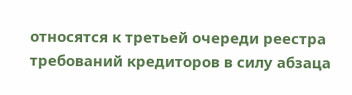относятся к третьей очереди реестра требований кредиторов в силу абзаца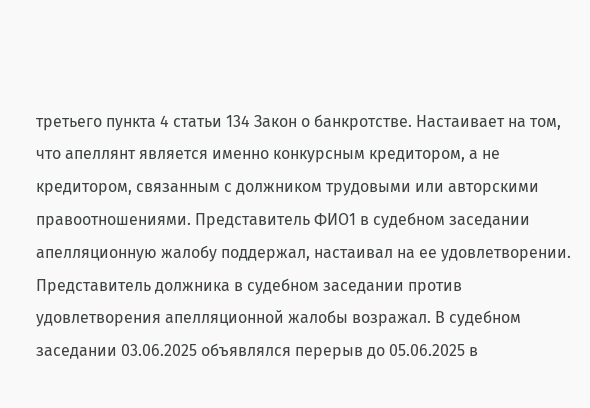третьего пункта 4 статьи 134 Закон о банкротстве. Настаивает на том, что апеллянт является именно конкурсным кредитором, а не кредитором, связанным с должником трудовыми или авторскими правоотношениями. Представитель ФИО1 в судебном заседании апелляционную жалобу поддержал, настаивал на ее удовлетворении. Представитель должника в судебном заседании против удовлетворения апелляционной жалобы возражал. В судебном заседании 03.06.2025 объявлялся перерыв до 05.06.2025 в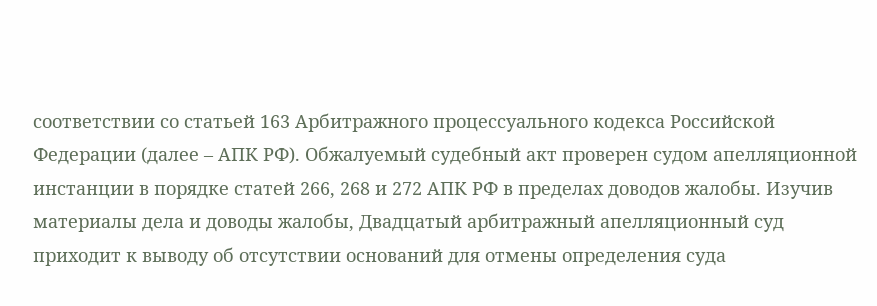соответствии со статьей 163 Арбитражного процессуального кодекса Российской Федерации (далее – АПК РФ). Обжалуемый судебный акт проверен судом апелляционной инстанции в порядке статей 266, 268 и 272 АПК РФ в пределах доводов жалобы. Изучив материалы дела и доводы жалобы, Двадцатый арбитражный апелляционный суд приходит к выводу об отсутствии оснований для отмены определения суда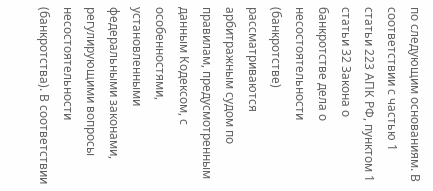по следующим основаниям. В соответствии с частью 1 статьи 223 АПК РФ, пунктом 1 статьи 32 Закона о банкротстве дела о несостоятельности (банкротстве) рассматриваются арбитражным судом по правилам, предусмотренным данным Кодексом, с особенностями, установленными федеральными законами, регулирующими вопросы несостоятельности (банкротства). В соответствии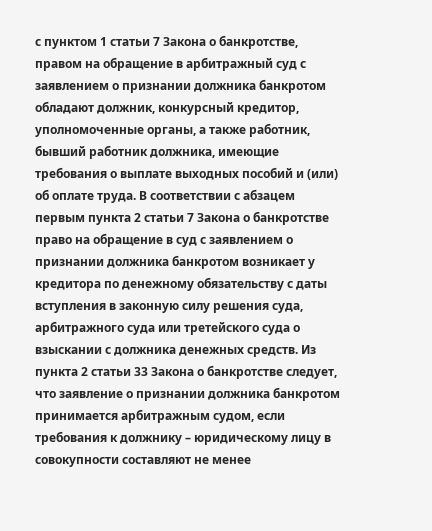с пунктом 1 статьи 7 Закона о банкротстве, правом на обращение в арбитражный суд с заявлением о признании должника банкротом обладают должник, конкурсный кредитор, уполномоченные органы, а также работник, бывший работник должника, имеющие требования о выплате выходных пособий и (или) об оплате труда. В соответствии с абзацем первым пункта 2 статьи 7 Закона о банкротстве право на обращение в суд с заявлением о признании должника банкротом возникает у кредитора по денежному обязательству с даты вступления в законную силу решения суда, арбитражного суда или третейского суда о взыскании с должника денежных средств. Из пункта 2 статьи 33 Закона о банкротстве следует, что заявление о признании должника банкротом принимается арбитражным судом, если требования к должнику – юридическому лицу в совокупности составляют не менее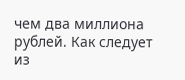чем два миллиона рублей. Как следует из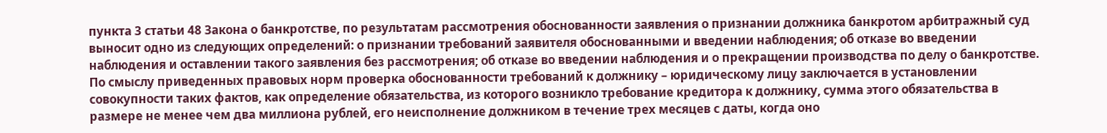пункта 3 статьи 48 Закона о банкротстве, по результатам рассмотрения обоснованности заявления о признании должника банкротом арбитражный суд выносит одно из следующих определений: о признании требований заявителя обоснованными и введении наблюдения; об отказе во введении наблюдения и оставлении такого заявления без рассмотрения; об отказе во введении наблюдения и о прекращении производства по делу о банкротстве. По смыслу приведенных правовых норм проверка обоснованности требований к должнику – юридическому лицу заключается в установлении совокупности таких фактов, как определение обязательства, из которого возникло требование кредитора к должнику, сумма этого обязательства в размере не менее чем два миллиона рублей, его неисполнение должником в течение трех месяцев с даты, когда оно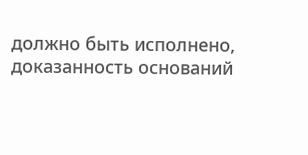должно быть исполнено, доказанность оснований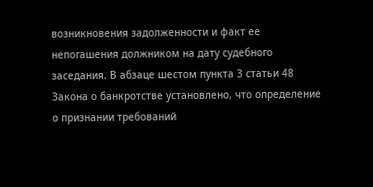возникновения задолженности и факт ее непогашения должником на дату судебного заседания. В абзаце шестом пункта 3 статьи 48 Закона о банкротстве установлено, что определение о признании требований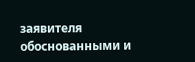заявителя обоснованными и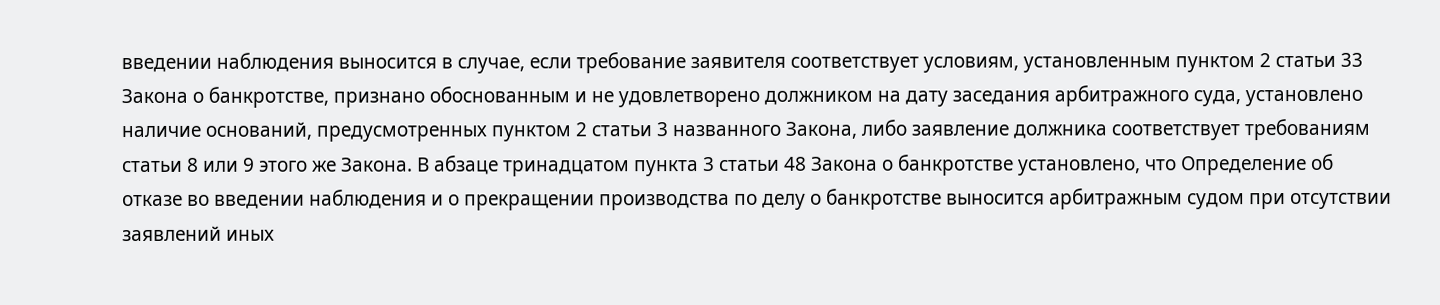введении наблюдения выносится в случае, если требование заявителя соответствует условиям, установленным пунктом 2 статьи 33 Закона о банкротстве, признано обоснованным и не удовлетворено должником на дату заседания арбитражного суда, установлено наличие оснований, предусмотренных пунктом 2 статьи 3 названного Закона, либо заявление должника соответствует требованиям статьи 8 или 9 этого же Закона. В абзаце тринадцатом пункта 3 статьи 48 Закона о банкротстве установлено, что Определение об отказе во введении наблюдения и о прекращении производства по делу о банкротстве выносится арбитражным судом при отсутствии заявлений иных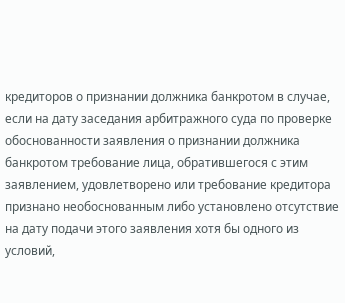кредиторов о признании должника банкротом в случае, если на дату заседания арбитражного суда по проверке обоснованности заявления о признании должника банкротом требование лица, обратившегося с этим заявлением, удовлетворено или требование кредитора признано необоснованным либо установлено отсутствие на дату подачи этого заявления хотя бы одного из условий,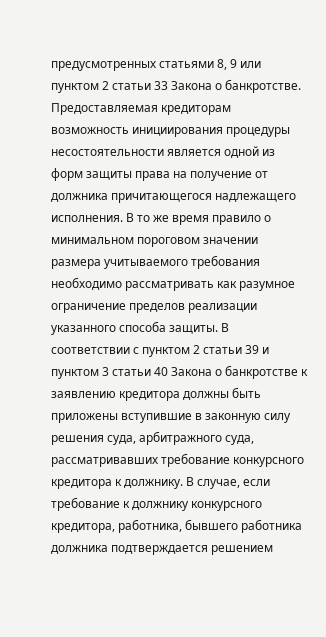предусмотренных статьями 8, 9 или пунктом 2 статьи 33 Закона о банкротстве. Предоставляемая кредиторам возможность инициирования процедуры несостоятельности является одной из форм защиты права на получение от должника причитающегося надлежащего исполнения. В то же время правило о минимальном пороговом значении размера учитываемого требования необходимо рассматривать как разумное ограничение пределов реализации указанного способа защиты. В соответствии с пунктом 2 статьи 39 и пунктом 3 статьи 40 Закона о банкротстве к заявлению кредитора должны быть приложены вступившие в законную силу решения суда, арбитражного суда, рассматривавших требование конкурсного кредитора к должнику. В случае, если требование к должнику конкурсного кредитора, работника, бывшего работника должника подтверждается решением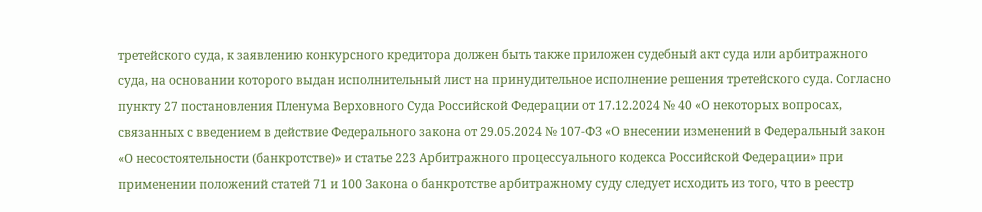третейского суда, к заявлению конкурсного кредитора должен быть также приложен судебный акт суда или арбитражного суда, на основании которого выдан исполнительный лист на принудительное исполнение решения третейского суда. Согласно пункту 27 постановления Пленума Верховного Суда Российской Федерации от 17.12.2024 № 40 «О некоторых вопросах, связанных с введением в действие Федерального закона от 29.05.2024 № 107-ФЗ «О внесении изменений в Федеральный закон «О несостоятельности (банкротстве)» и статье 223 Арбитражного процессуального кодекса Российской Федерации» при применении положений статей 71 и 100 Закона о банкротстве арбитражному суду следует исходить из того, что в реестр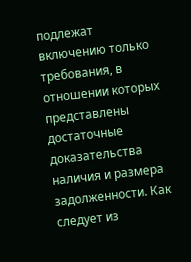подлежат включению только требования, в отношении которых представлены достаточные доказательства наличия и размера задолженности. Как следует из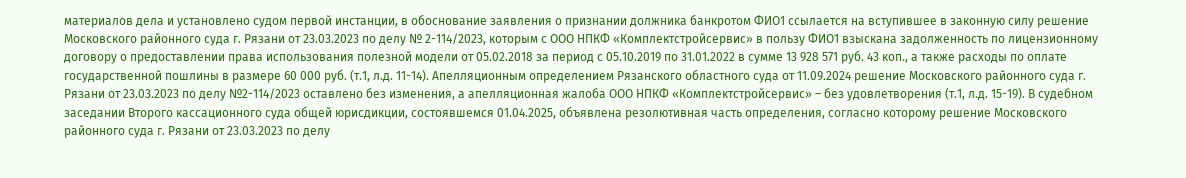материалов дела и установлено судом первой инстанции, в обоснование заявления о признании должника банкротом ФИО1 ссылается на вступившее в законную силу решение Московского районного суда г. Рязани от 23.03.2023 по делу № 2-114/2023, которым с ООО НПКФ «Комплектстройсервис» в пользу ФИО1 взыскана задолженность по лицензионному договору о предоставлении права использования полезной модели от 05.02.2018 за период с 05.10.2019 по 31.01.2022 в сумме 13 928 571 руб. 43 коп., а также расходы по оплате государственной пошлины в размере 60 000 руб. (т.1, л.д. 11-14). Апелляционным определением Рязанского областного суда от 11.09.2024 решение Московского районного суда г. Рязани от 23.03.2023 по делу №2-114/2023 оставлено без изменения, а апелляционная жалоба ООО НПКФ «Комплектстройсервис» – без удовлетворения (т.1, л.д. 15-19). В судебном заседании Второго кассационного суда общей юрисдикции, состоявшемся 01.04.2025, объявлена резолютивная часть определения, согласно которому решение Московского районного суда г. Рязани от 23.03.2023 по делу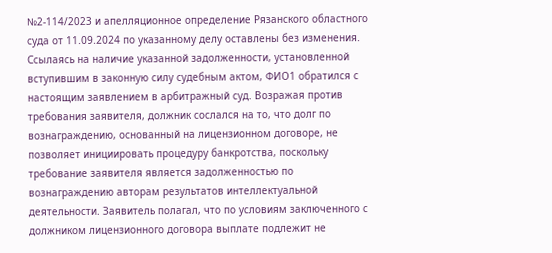№2-114/2023 и апелляционное определение Рязанского областного суда от 11.09.2024 по указанному делу оставлены без изменения. Ссылаясь на наличие указанной задолженности, установленной вступившим в законную силу судебным актом, ФИО1 обратился с настоящим заявлением в арбитражный суд. Возражая против требования заявителя, должник сослался на то, что долг по вознаграждению, основанный на лицензионном договоре, не позволяет инициировать процедуру банкротства, поскольку требование заявителя является задолженностью по вознаграждению авторам результатов интеллектуальной деятельности. Заявитель полагал, что по условиям заключенного с должником лицензионного договора выплате подлежит не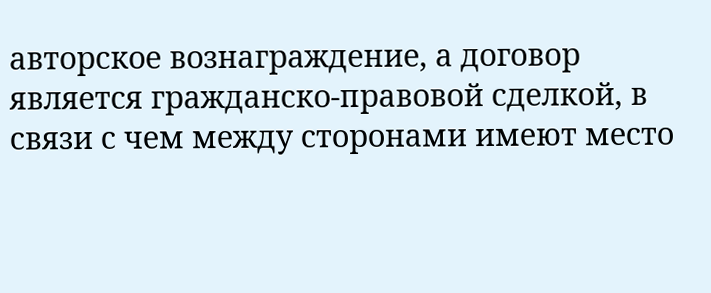авторское вознаграждение, а договор является гражданско-правовой сделкой, в связи с чем между сторонами имеют место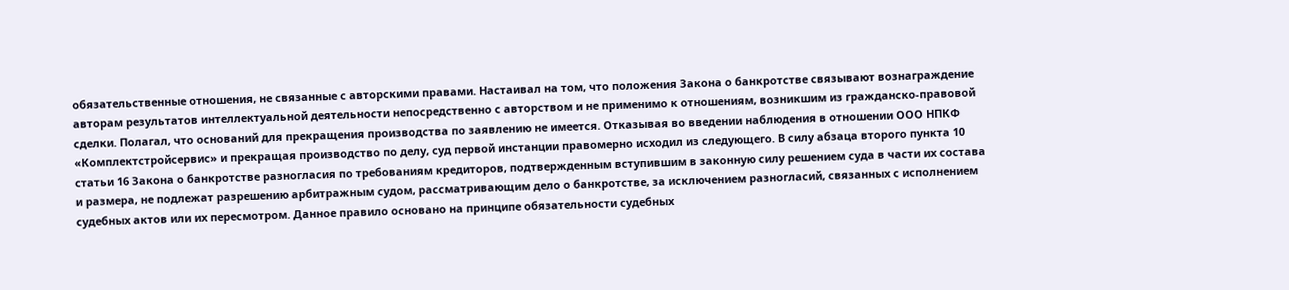обязательственные отношения, не связанные с авторскими правами. Настаивал на том, что положения Закона о банкротстве связывают вознаграждение авторам результатов интеллектуальной деятельности непосредственно с авторством и не применимо к отношениям, возникшим из гражданско-правовой сделки. Полагал, что оснований для прекращения производства по заявлению не имеется. Отказывая во введении наблюдения в отношении ООО НПКФ «Комплектстройсервис» и прекращая производство по делу, суд первой инстанции правомерно исходил из следующего. В силу абзаца второго пункта 10 статьи 16 Закона о банкротстве разногласия по требованиям кредиторов, подтвержденным вступившим в законную силу решением суда в части их состава и размера, не подлежат разрешению арбитражным судом, рассматривающим дело о банкротстве, за исключением разногласий, связанных с исполнением судебных актов или их пересмотром. Данное правило основано на принципе обязательности судебных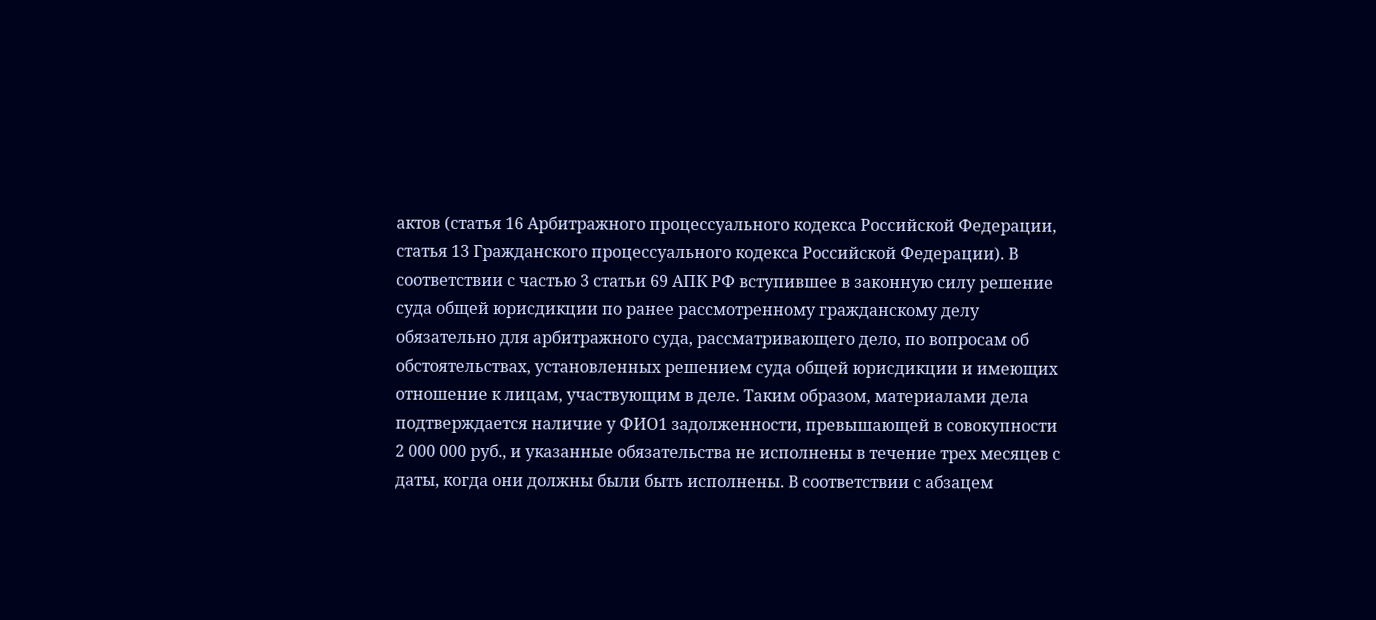актов (статья 16 Арбитражного процессуального кодекса Российской Федерации, статья 13 Гражданского процессуального кодекса Российской Федерации). В соответствии с частью 3 статьи 69 АПК РФ вступившее в законную силу решение суда общей юрисдикции по ранее рассмотренному гражданскому делу обязательно для арбитражного суда, рассматривающего дело, по вопросам об обстоятельствах, установленных решением суда общей юрисдикции и имеющих отношение к лицам, участвующим в деле. Таким образом, материалами дела подтверждается наличие у ФИО1 задолженности, превышающей в совокупности 2 000 000 руб., и указанные обязательства не исполнены в течение трех месяцев с даты, когда они должны были быть исполнены. В соответствии с абзацем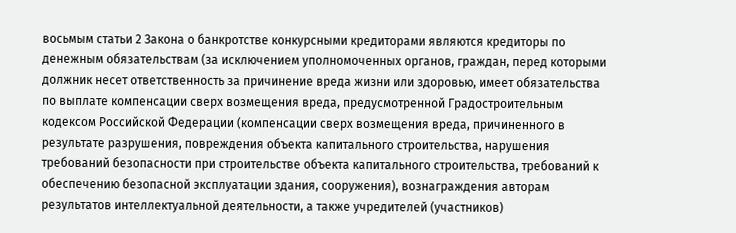восьмым статьи 2 Закона о банкротстве конкурсными кредиторами являются кредиторы по денежным обязательствам (за исключением уполномоченных органов, граждан, перед которыми должник несет ответственность за причинение вреда жизни или здоровью, имеет обязательства по выплате компенсации сверх возмещения вреда, предусмотренной Градостроительным кодексом Российской Федерации (компенсации сверх возмещения вреда, причиненного в результате разрушения, повреждения объекта капитального строительства, нарушения требований безопасности при строительстве объекта капитального строительства, требований к обеспечению безопасной эксплуатации здания, сооружения), вознаграждения авторам результатов интеллектуальной деятельности, а также учредителей (участников)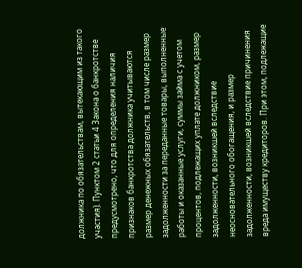должника по обязательствам, вытекающим из такого участия). Пунктом 2 статьи 4 Закона о банкротстве предусмотрено, что для определения наличия признаков банкротства должника учитываются размер денежных обязательств, в том числе размер задолженности за переданные товары, выполненные работы и оказанные услуги, суммы займа с учетом процентов, подлежащих уплате должником, размер задолженности, возникшей вследствие неосновательного обогащения, и размер задолженности, возникшей вследствие причинения вреда имуществу кредиторов. При этом, подлежащие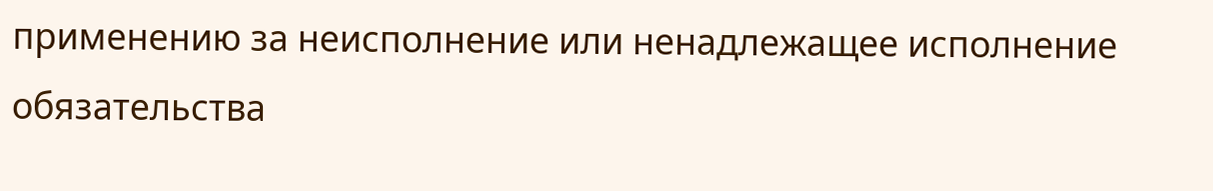применению за неисполнение или ненадлежащее исполнение обязательства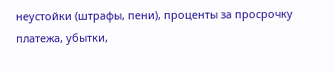неустойки (штрафы, пени), проценты за просрочку платежа, убытки,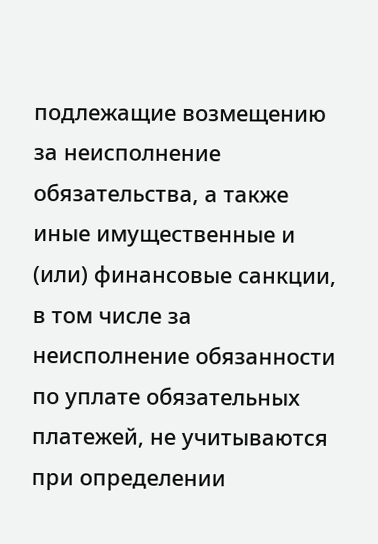подлежащие возмещению за неисполнение обязательства, а также иные имущественные и (или) финансовые санкции, в том числе за неисполнение обязанности по уплате обязательных платежей, не учитываются при определении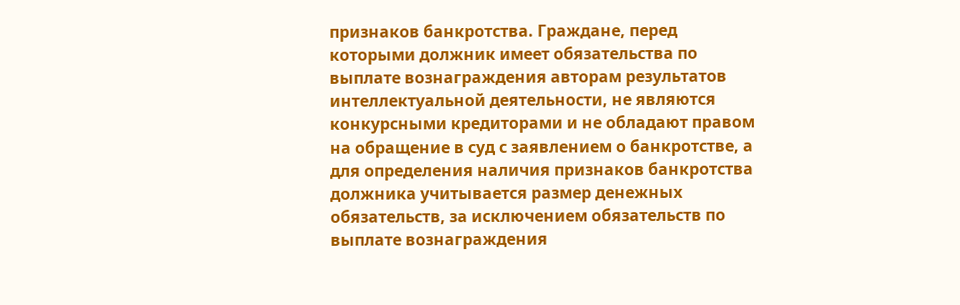признаков банкротства. Граждане, перед которыми должник имеет обязательства по выплате вознаграждения авторам результатов интеллектуальной деятельности, не являются конкурсными кредиторами и не обладают правом на обращение в суд с заявлением о банкротстве, а для определения наличия признаков банкротства должника учитывается размер денежных обязательств, за исключением обязательств по выплате вознаграждения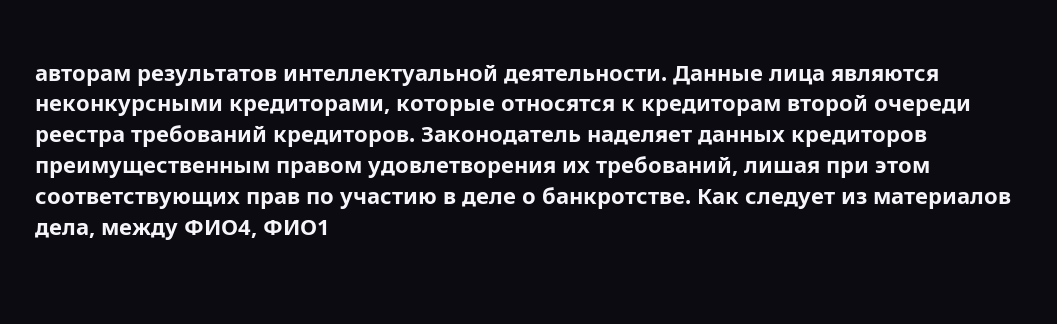авторам результатов интеллектуальной деятельности. Данные лица являются неконкурсными кредиторами, которые относятся к кредиторам второй очереди реестра требований кредиторов. Законодатель наделяет данных кредиторов преимущественным правом удовлетворения их требований, лишая при этом соответствующих прав по участию в деле о банкротстве. Как следует из материалов дела, между ФИО4, ФИО1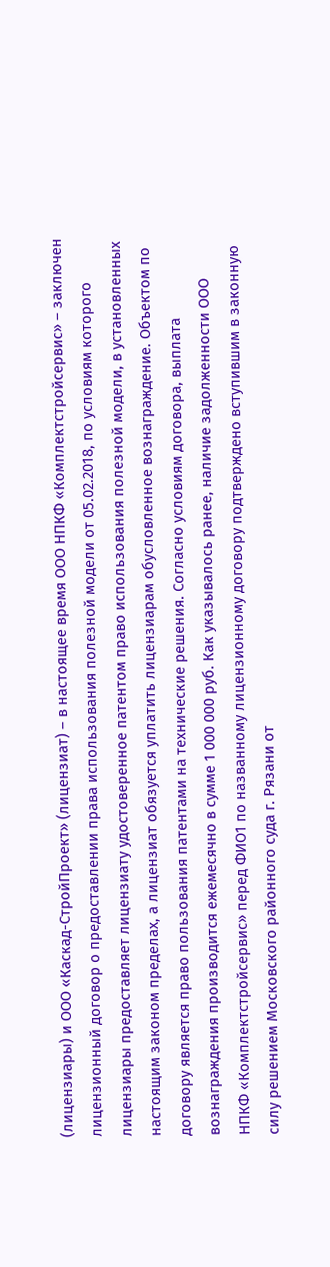(лицензиары) и ООО «Каскад-СтройПроект» (лицензиат) – в настоящее время ООО НПКФ «Комплектстройсервис» – заключен лицензионный договор о предоставлении права использования полезной модели от 05.02.2018, по условиям которого лицензиары предоставляет лицензиату удостоверенное патентом право использования полезной модели, в установленных настоящим законом пределах, а лицензиат обязуется уплатить лицензиарам обусловленное вознаграждение. Объектом по договору является право пользования патентами на технические решения. Согласно условиям договора, выплата вознаграждения производится ежемесячно в сумме 1 000 000 руб. Как указывалось ранее, наличие задолженности ООО НПКФ «Комплектстройсервис» перед ФИО1 по названному лицензионному договору подтверждено вступившим в законную силу решением Московского районного суда г. Рязани от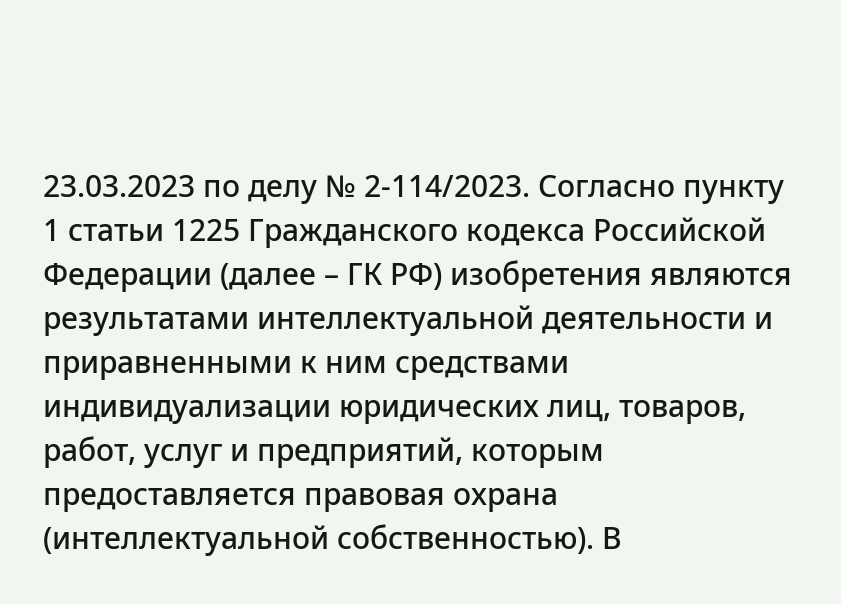23.03.2023 по делу № 2-114/2023. Согласно пункту 1 статьи 1225 Гражданского кодекса Российской Федерации (далее – ГК РФ) изобретения являются результатами интеллектуальной деятельности и приравненными к ним средствами индивидуализации юридических лиц, товаров, работ, услуг и предприятий, которым предоставляется правовая охрана (интеллектуальной собственностью). В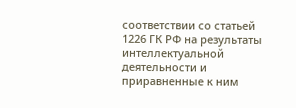соответствии со статьей 1226 ГК РФ на результаты интеллектуальной деятельности и приравненные к ним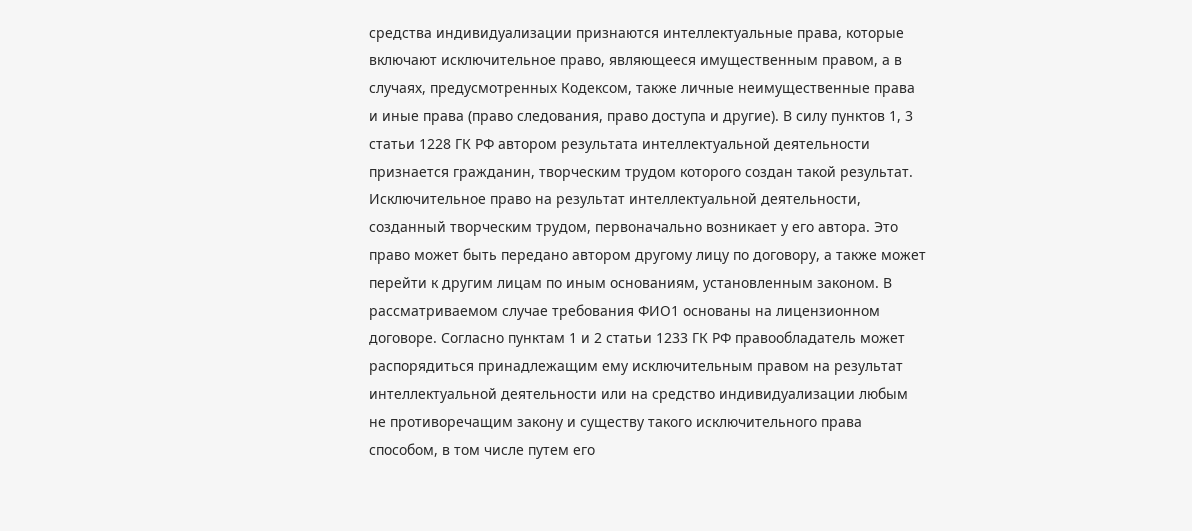средства индивидуализации признаются интеллектуальные права, которые включают исключительное право, являющееся имущественным правом, а в случаях, предусмотренных Кодексом, также личные неимущественные права и иные права (право следования, право доступа и другие). В силу пунктов 1, 3 статьи 1228 ГК РФ автором результата интеллектуальной деятельности признается гражданин, творческим трудом которого создан такой результат. Исключительное право на результат интеллектуальной деятельности, созданный творческим трудом, первоначально возникает у его автора. Это право может быть передано автором другому лицу по договору, а также может перейти к другим лицам по иным основаниям, установленным законом. В рассматриваемом случае требования ФИО1 основаны на лицензионном договоре. Согласно пунктам 1 и 2 статьи 1233 ГК РФ правообладатель может распорядиться принадлежащим ему исключительным правом на результат интеллектуальной деятельности или на средство индивидуализации любым не противоречащим закону и существу такого исключительного права способом, в том числе путем его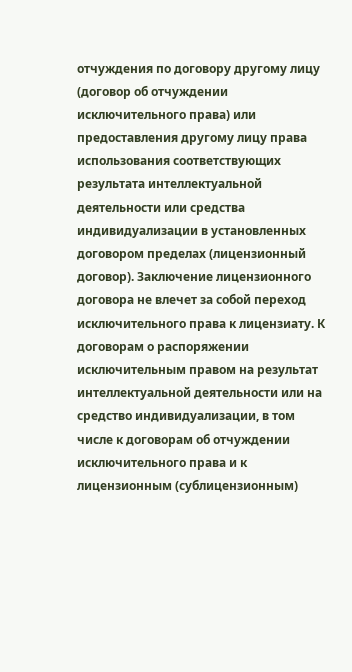отчуждения по договору другому лицу (договор об отчуждении исключительного права) или предоставления другому лицу права использования соответствующих результата интеллектуальной деятельности или средства индивидуализации в установленных договором пределах (лицензионный договор). Заключение лицензионного договора не влечет за собой переход исключительного права к лицензиату. К договорам о распоряжении исключительным правом на результат интеллектуальной деятельности или на средство индивидуализации, в том числе к договорам об отчуждении исключительного права и к лицензионным (сублицензионным)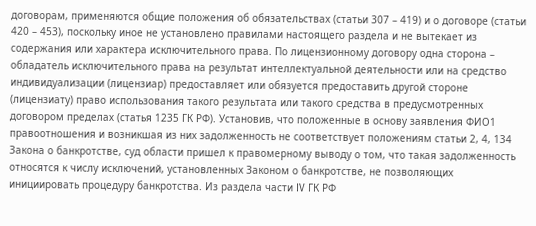договорам, применяются общие положения об обязательствах (статьи 307 – 419) и о договоре (статьи 420 – 453), поскольку иное не установлено правилами настоящего раздела и не вытекает из содержания или характера исключительного права. По лицензионному договору одна сторона – обладатель исключительного права на результат интеллектуальной деятельности или на средство индивидуализации (лицензиар) предоставляет или обязуется предоставить другой стороне (лицензиату) право использования такого результата или такого средства в предусмотренных договором пределах (статья 1235 ГК РФ). Установив, что положенные в основу заявления ФИО1 правоотношения и возникшая из них задолженность не соответствует положениям статьи 2, 4, 134 Закона о банкротстве, суд области пришел к правомерному выводу о том, что такая задолженность относятся к числу исключений, установленных Законом о банкротстве, не позволяющих инициировать процедуру банкротства. Из раздела части IV ГК РФ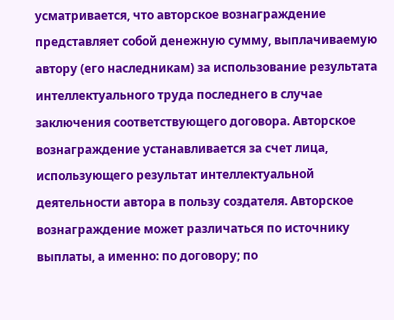усматривается, что авторское вознаграждение представляет собой денежную сумму, выплачиваемую автору (его наследникам) за использование результата интеллектуального труда последнего в случае заключения соответствующего договора. Авторское вознаграждение устанавливается за счет лица, использующего результат интеллектуальной деятельности автора в пользу создателя. Авторское вознаграждение может различаться по источнику выплаты, а именно: по договору; по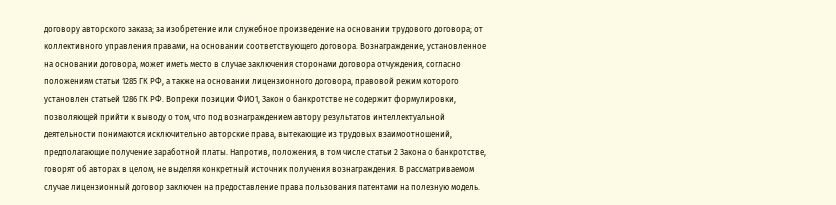договору авторского заказа; за изобретение или служебное произведение на основании трудового договора; от коллективного управления правами, на основании соответствующего договора. Вознаграждение, установленное на основании договора, может иметь место в случае заключения сторонами договора отчуждения, согласно положениям статьи 1285 ГК РФ, а также на основании лицензионного договора, правовой режим которого установлен статьей 1286 ГК РФ. Вопреки позиции ФИО1, Закон о банкротстве не содержит формулировки, позволяющей прийти к выводу о том, что под вознаграждением автору результатов интеллектуальной деятельности понимаются исключительно авторские права, вытекающие из трудовых взаимоотношений, предполагающие получение заработной платы. Напротив, положения, в том числе статьи 2 Закона о банкротстве, говорят об авторах в целом, не выделяя конкретный источник получения вознаграждения. В рассматриваемом случае лицензионный договор заключен на предоставление права пользования патентами на полезную модель.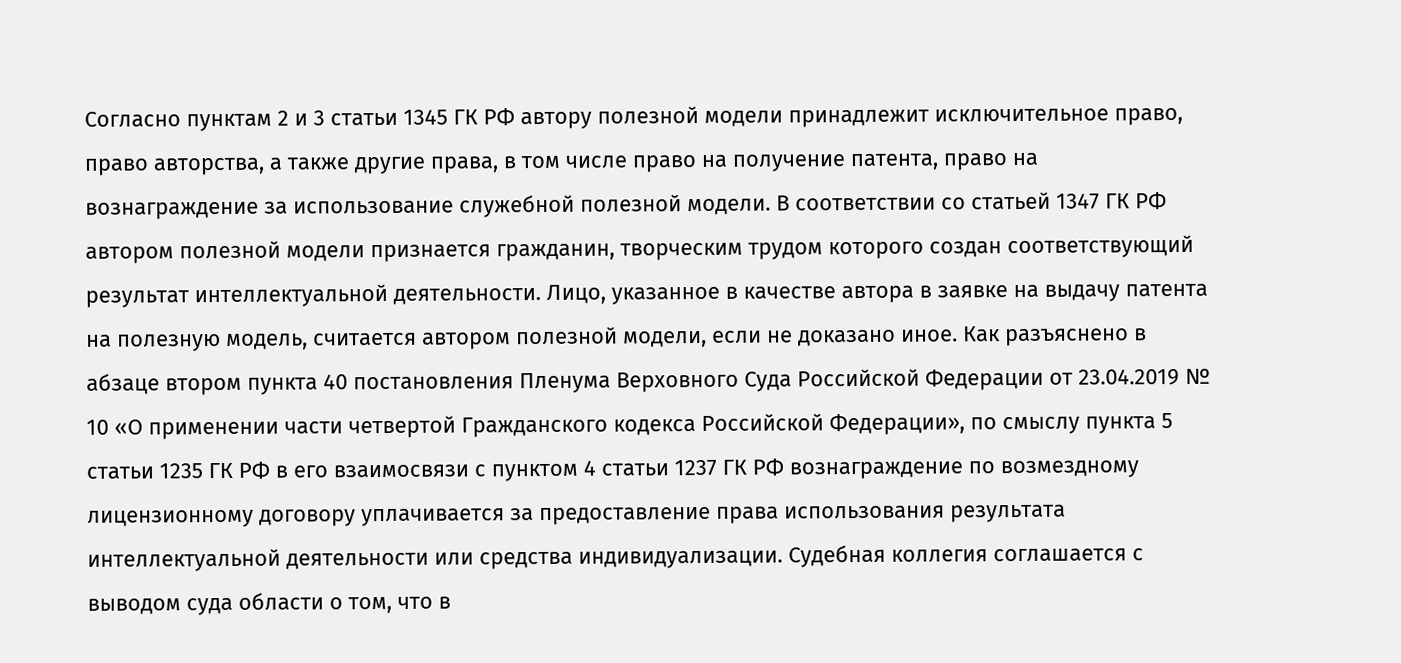Согласно пунктам 2 и 3 статьи 1345 ГК РФ автору полезной модели принадлежит исключительное право, право авторства, а также другие права, в том числе право на получение патента, право на вознаграждение за использование служебной полезной модели. В соответствии со статьей 1347 ГК РФ автором полезной модели признается гражданин, творческим трудом которого создан соответствующий результат интеллектуальной деятельности. Лицо, указанное в качестве автора в заявке на выдачу патента на полезную модель, считается автором полезной модели, если не доказано иное. Как разъяснено в абзаце втором пункта 40 постановления Пленума Верховного Суда Российской Федерации от 23.04.2019 № 10 «О применении части четвертой Гражданского кодекса Российской Федерации», по смыслу пункта 5 статьи 1235 ГК РФ в его взаимосвязи с пунктом 4 статьи 1237 ГК РФ вознаграждение по возмездному лицензионному договору уплачивается за предоставление права использования результата интеллектуальной деятельности или средства индивидуализации. Судебная коллегия соглашается с выводом суда области о том, что в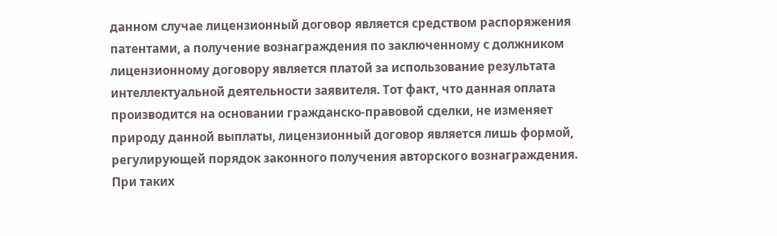данном случае лицензионный договор является средством распоряжения патентами, а получение вознаграждения по заключенному с должником лицензионному договору является платой за использование результата интеллектуальной деятельности заявителя. Тот факт, что данная оплата производится на основании гражданско-правовой сделки, не изменяет природу данной выплаты, лицензионный договор является лишь формой, регулирующей порядок законного получения авторского вознаграждения. При таких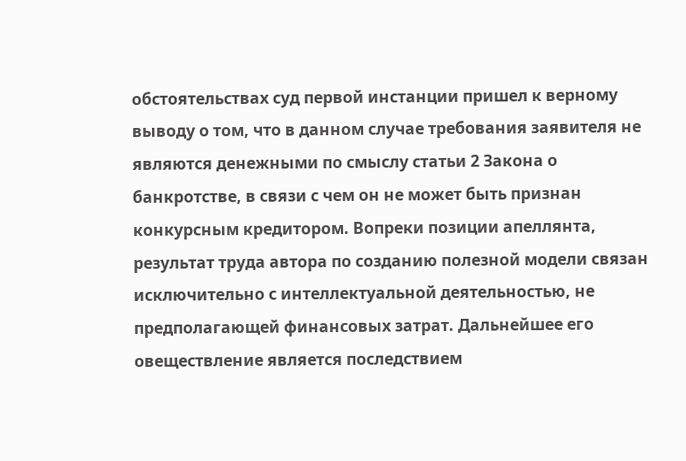обстоятельствах суд первой инстанции пришел к верному выводу о том, что в данном случае требования заявителя не являются денежными по смыслу статьи 2 Закона о банкротстве, в связи с чем он не может быть признан конкурсным кредитором. Вопреки позиции апеллянта, результат труда автора по созданию полезной модели связан исключительно с интеллектуальной деятельностью, не предполагающей финансовых затрат. Дальнейшее его овеществление является последствием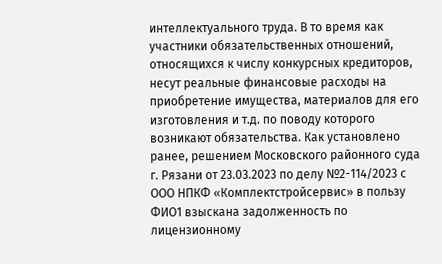интеллектуального труда. В то время как участники обязательственных отношений, относящихся к числу конкурсных кредиторов, несут реальные финансовые расходы на приобретение имущества, материалов для его изготовления и т.д. по поводу которого возникают обязательства. Как установлено ранее, решением Московского районного суда г. Рязани от 23.03.2023 по делу №2-114/2023 с ООО НПКФ «Комплектстройсервис» в пользу ФИО1 взыскана задолженность по лицензионному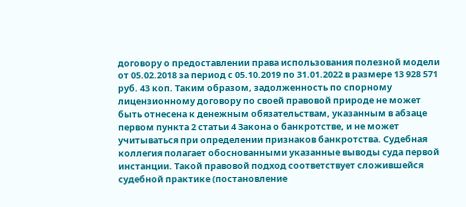договору о предоставлении права использования полезной модели от 05.02.2018 за период с 05.10.2019 по 31.01.2022 в размере 13 928 571 руб. 43 коп. Таким образом, задолженность по спорному лицензионному договору по своей правовой природе не может быть отнесена к денежным обязательствам, указанным в абзаце первом пункта 2 статьи 4 Закона о банкротстве, и не может учитываться при определении признаков банкротства. Судебная коллегия полагает обоснованными указанные выводы суда первой инстанции. Такой правовой подход соответствует сложившейся судебной практике (постановление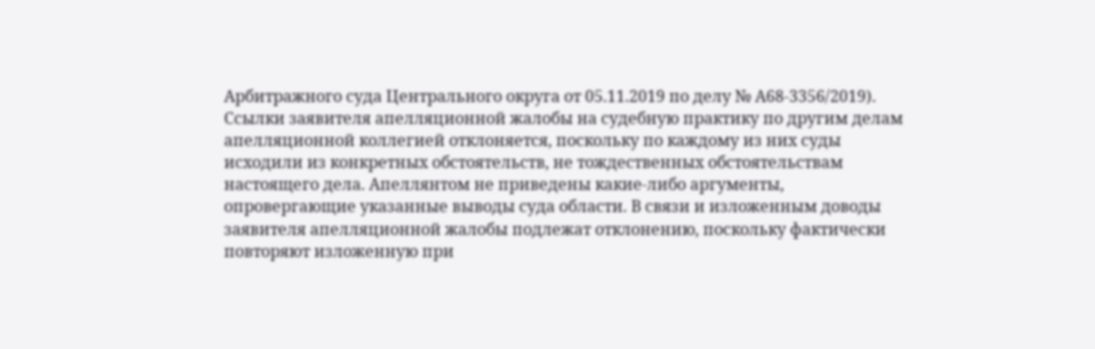Арбитражного суда Центрального округа от 05.11.2019 по делу № А68-3356/2019). Ссылки заявителя апелляционной жалобы на судебную практику по другим делам апелляционной коллегией отклоняется, поскольку по каждому из них суды исходили из конкретных обстоятельств, не тождественных обстоятельствам настоящего дела. Апеллянтом не приведены какие-либо аргументы, опровергающие указанные выводы суда области. В связи и изложенным доводы заявителя апелляционной жалобы подлежат отклонению, поскольку фактически повторяют изложенную при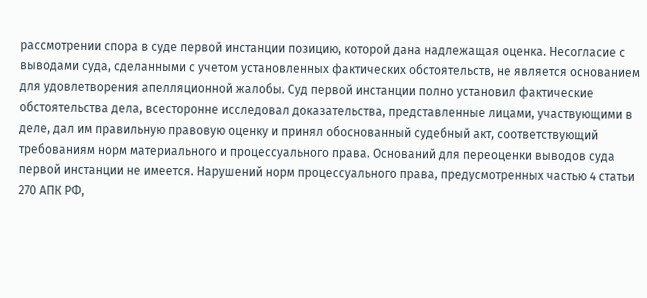рассмотрении спора в суде первой инстанции позицию, которой дана надлежащая оценка. Несогласие с выводами суда, сделанными с учетом установленных фактических обстоятельств, не является основанием для удовлетворения апелляционной жалобы. Суд первой инстанции полно установил фактические обстоятельства дела, всесторонне исследовал доказательства, представленные лицами, участвующими в деле, дал им правильную правовую оценку и принял обоснованный судебный акт, соответствующий требованиям норм материального и процессуального права. Оснований для переоценки выводов суда первой инстанции не имеется. Нарушений норм процессуального права, предусмотренных частью 4 статьи 270 АПК РФ,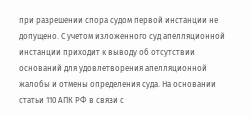при разрешении спора судом первой инстанции не допущено. С учетом изложенного суд апелляционной инстанции приходит к выводу об отсутствии оснований для удовлетворения апелляционной жалобы и отмены определения суда. На основании статьи 110 АПК РФ в связи с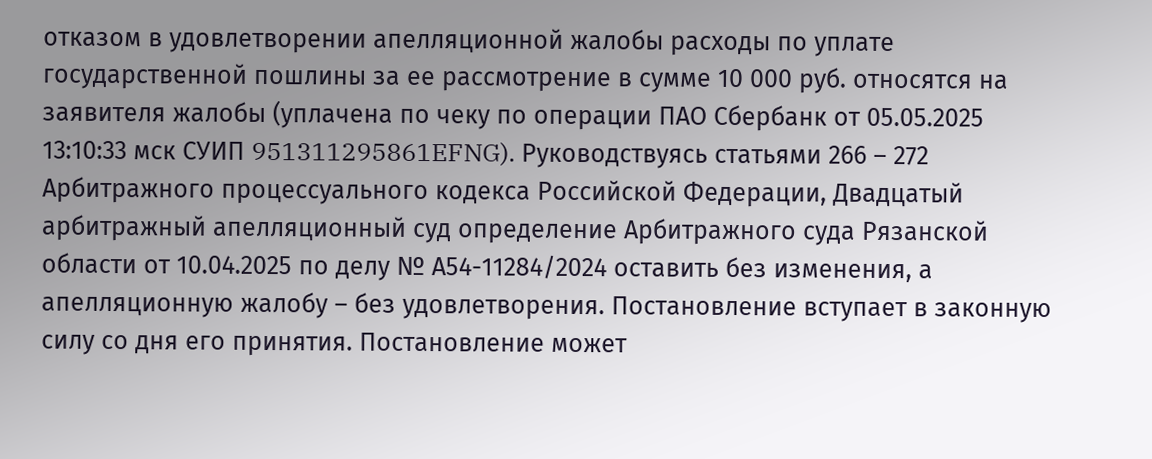отказом в удовлетворении апелляционной жалобы расходы по уплате государственной пошлины за ее рассмотрение в сумме 10 000 руб. относятся на заявителя жалобы (уплачена по чеку по операции ПАО Сбербанк от 05.05.2025 13:10:33 мск СУИП 951311295861EFNG). Руководствуясь статьями 266 – 272 Арбитражного процессуального кодекса Российской Федерации, Двадцатый арбитражный апелляционный суд определение Арбитражного суда Рязанской области от 10.04.2025 по делу № А54-11284/2024 оставить без изменения, а апелляционную жалобу – без удовлетворения. Постановление вступает в законную силу со дня его принятия. Постановление может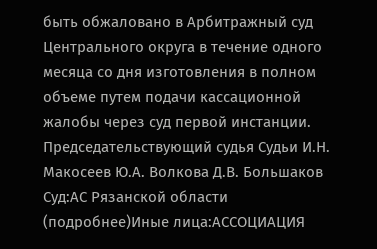быть обжаловано в Арбитражный суд Центрального округа в течение одного месяца со дня изготовления в полном объеме путем подачи кассационной жалобы через суд первой инстанции. Председательствующий судья Судьи И.Н. Макосеев Ю.А. Волкова Д.В. Большаков Суд:АС Рязанской области (подробнее)Иные лица:АССОЦИАЦИЯ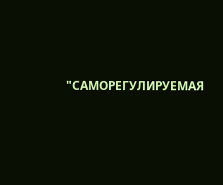"САМОРЕГУЛИРУЕМАЯ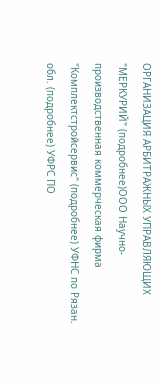ОРГАНИЗАЦИЯ АРБИТРАЖНЫХ УПРАВЛЯЮЩИХ "МЕРКУРИЙ" (подробнее)ООО Научно-производственная коммерческая фирма "Комплектстройсервис" (подробнее) УФНС по Рязан. обл. (подробнее) УФРС ПО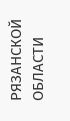РЯЗАНСКОЙ ОБЛАСТИ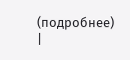(подробнее) |